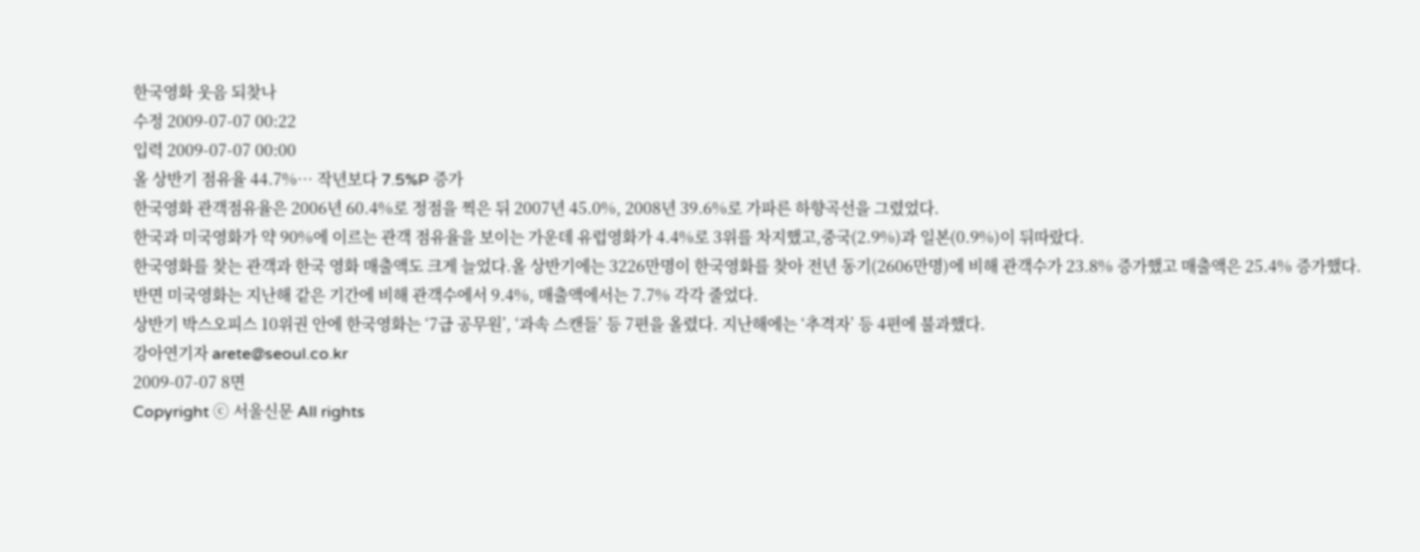한국영화 웃음 되찾나
수정 2009-07-07 00:22
입력 2009-07-07 00:00
올 상반기 점유율 44.7%… 작년보다 7.5%P 증가
한국영화 관객점유율은 2006년 60.4%로 정점을 찍은 뒤 2007년 45.0%, 2008년 39.6%로 가파른 하향곡선을 그렸었다.
한국과 미국영화가 약 90%에 이르는 관객 점유율을 보이는 가운데 유럽영화가 4.4%로 3위를 차지했고,중국(2.9%)과 일본(0.9%)이 뒤따랐다.
한국영화를 찾는 관객과 한국 영화 매출액도 크게 늘었다.올 상반기에는 3226만명이 한국영화를 찾아 전년 동기(2606만명)에 비해 관객수가 23.8% 증가했고 매출액은 25.4% 증가했다.
반면 미국영화는 지난해 같은 기간에 비해 관객수에서 9.4%, 매출액에서는 7.7% 각각 줄었다.
상반기 박스오피스 10위권 안에 한국영화는 ‘7급 공무원’, ‘과속 스캔들’ 등 7편을 올렸다. 지난해에는 ‘추격자’ 등 4편에 불과했다.
강아연기자 arete@seoul.co.kr
2009-07-07 8면
Copyright ⓒ 서울신문 All rights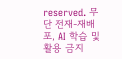reserved. 무단 전재-재배포, AI 학습 및 활용 금지